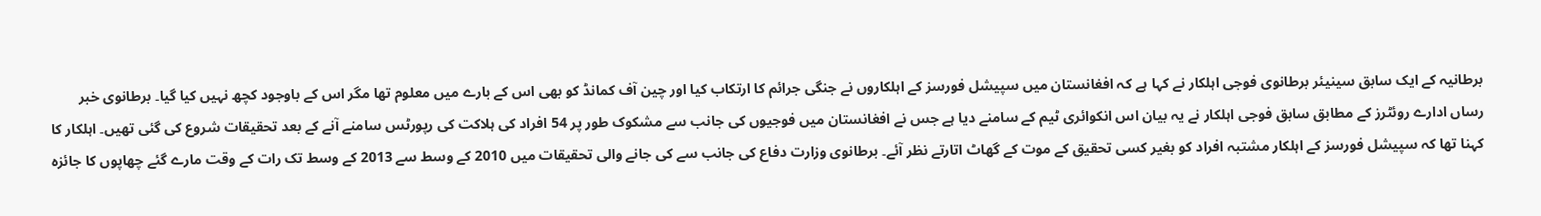برطانیہ کے ایک سابق سینیئر برطانوی فوجی اہلکار نے کہا ہے کہ افغانستان میں سپیشل فورسز کے اہلکاروں نے جنگی جرائم کا ارتکاب کیا اور چین آف کمانڈ کو بھی اس کے بارے میں معلوم تھا مگر اس کے باوجود کچھ نہیں کیا گیا۔ برطانوی خبر رساں ادارے روئٹرز کے مطابق سابق فوجی اہلکار نے یہ بیان اس انکوائری ٹیم کے سامنے دیا ہے جس نے افغانستان میں فوجیوں کی جانب سے مشکوک طور پر 54 افراد کی ہلاکت کی رپورٹس سامنے آنے کے بعد تحقیقات شروع کی گئی تھیں۔ اہلکار کا کہنا تھا کہ سپیشل فورسز کے اہلکار مشتبہ افراد کو بغیر کسی تحقیق کے موت کے گھاٹ اتارتے نظر آئے۔ برطانوی وزارت دفاع کی جانب سے کی جانے والی تحقیقات میں 2010 کے وسط سے 2013 کے وسط تک رات کے وقت مارے گئے چھاپوں کا جائزہ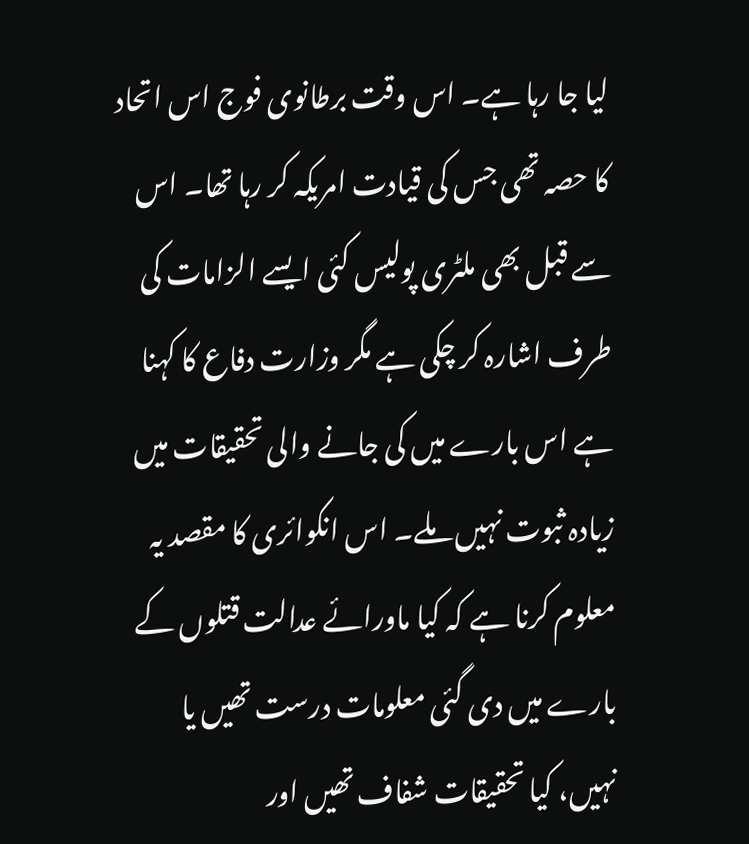لیا جا رہا ہے۔ اس وقت برطانوی فوج اس اتحاد کا حصہ تھی جس کی قیادت امریکہ کر رہا تھا۔ اس سے قبل بھی ملٹری پولیس کئی ایسے الزامات کی طرف اشارہ کر چکی ہے مگر وزارت دفاع کا کہنا ہے اس بارے میں کی جانے والی تحقیقات میں زیادہ ثبوت نہیں ملے۔ اس انکوائری کا مقصد یہ معلوم کرنا ہے کہ کیا ماورائے عدالت قتلوں کے بارے میں دی گئی معلومات درست تھیں یا نہیں، کیا تحقیقات شفاف تھیں اور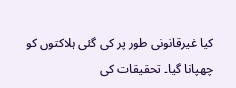کیا غیرقانونی طور پر کی گئی ہلاکتوں کو چھپانا گیا۔ تحقیقات کی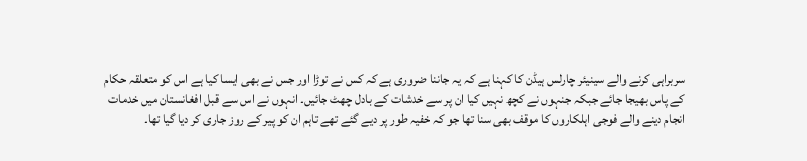سربراہی کرنے والے سینیئر چارلس ہیڈن کا کہنا ہے کہ یہ جاننا ضروری ہے کہ کس نے توڑا اور جس نے بھی ایسا کیا ہے اس کو متعلقہ حکام کے پاس بھیجا جائے جبکہ جنہوں نے کچھ نہیں کیا ان پر سے خدشات کے بادل چھٹ جائیں۔ انہوں نے اس سے قبل افغانستان میں خدمات انجام دینے والے فوجی اہلکاروں کا موقف بھی سنا تھا جو کہ خفیہ طور پر دیے گئے تھے تاہم ان کو پیر کے روز جاری کر دیا گیا تھا۔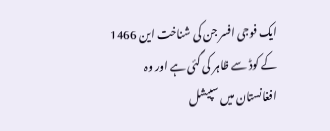ایک فوجی افسر جن کی شناخت این 1466 کے کوڈ سے ظاہر کی گئی ہے اور وہ افغانستان میں سپیشل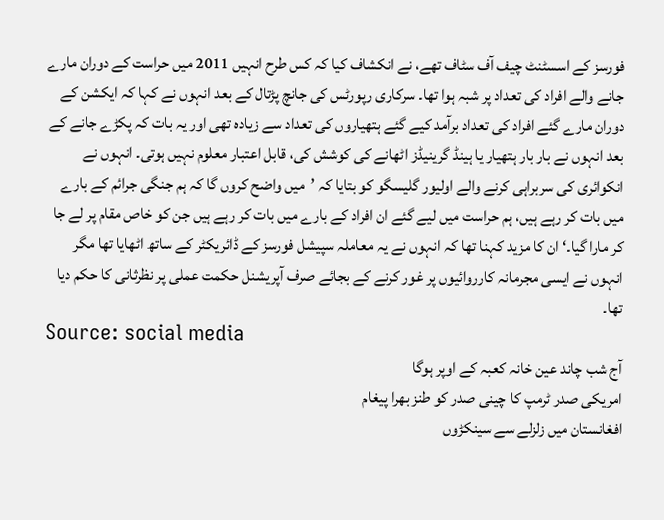فورسز کے اسسٹنٹ چیف آف سٹاف تھے، نے انکشاف کیا کہ کس طرح انہیں 2011 میں حراست کے دوران مارے جانے والے افراد کی تعداد پر شبہ ہوا تھا۔ سرکاری رپورٹس کی جانچ پڑتال کے بعد انہوں نے کہا کہ ایکشن کے دوران مارے گئے افراد کی تعداد برآمد کیے گئے ہتھیاروں کی تعداد سے زیادہ تھی اور یہ بات کہ پکڑے جانے کے بعد انہوں نے بار بار ہتھیار یا ہینڈ گرینیڈز اٹھانے کی کوشش کی، قابل اعتبار معلوم نہیں ہوتی۔ انہوں نے انکوائری کی سربراہی کرنے والے اولیور گلیسگو کو بتایا کہ ’میں واضح کروں گا کہ ہم جنگی جرائم کے بارے میں بات کر رہے ہیں، ہم حراست میں لیے گئے ان افراد کے بارے میں بات کر رہے ہیں جن کو خاص مقام پر لے جا کر مارا گیا۔‘ ان کا مزید کہنا تھا کہ انہوں نے یہ معاملہ سپیشل فورسز کے ڈائریکٹر کے ساتھ اٹھایا تھا مگر انہوں نے ایسی مجرمانہ کارروائیوں پر غور کرنے کے بجائے صرف آپریشنل حکمت عملی پر نظرثانی کا حکم دیا تھا۔
Source: social media
آج شب چاند عین خانہ کعبہ کے اوپر ہوگا
امریکی صدر ٹرمپ کا چینی صدر کو طنز بھرا پیغام
افغانستان میں زلزلے سے سینکڑوں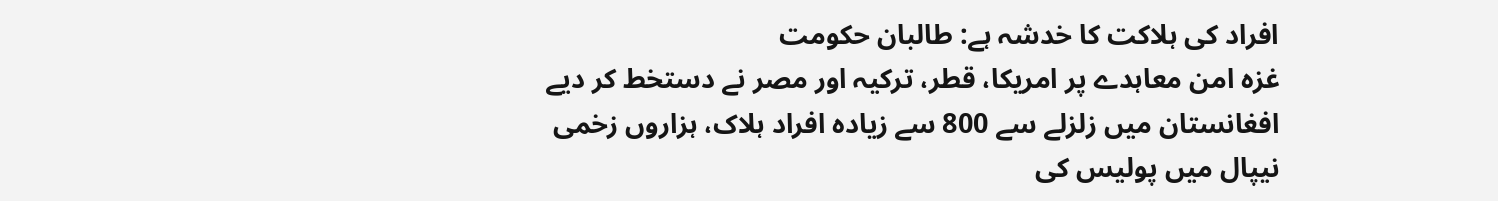افراد کی ہلاکت کا خدشہ ہے: طالبان حکومت
غزہ امن معاہدے پر امریکا، قطر، ترکیہ اور مصر نے دستخط کر دیے
افغانستان میں زلزلے سے 800 سے زیادہ افراد ہلاک، ہزاروں زخمی
نیپال میں پولیس کی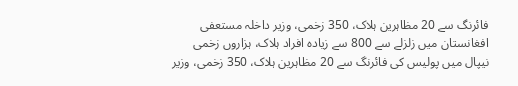فائرنگ سے 20 مظاہرین ہلاک، 350 زخمی، وزیر داخلہ مستعفی
افغانستان میں زلزلے سے 800 سے زیادہ افراد ہلاک، ہزاروں زخمی
نیپال میں پولیس کی فائرنگ سے 20 مظاہرین ہلاک، 350 زخمی، وزیر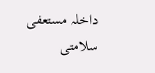داخلہ مستعفی
سلامتی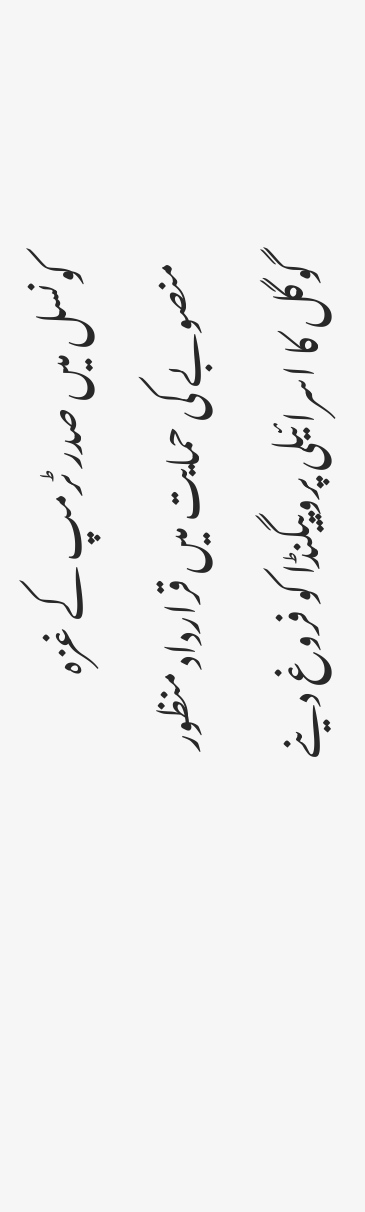کونسل میں صدر ٹرمپ کے غزہ منصوبے کی حمایت میں قرارداد منظور
گوگل کا اسرائیلی پروپیگنڈا کو فروغ دینے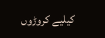کیلیے کروڑوں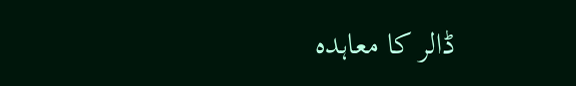ڈالر کا معاہدہ